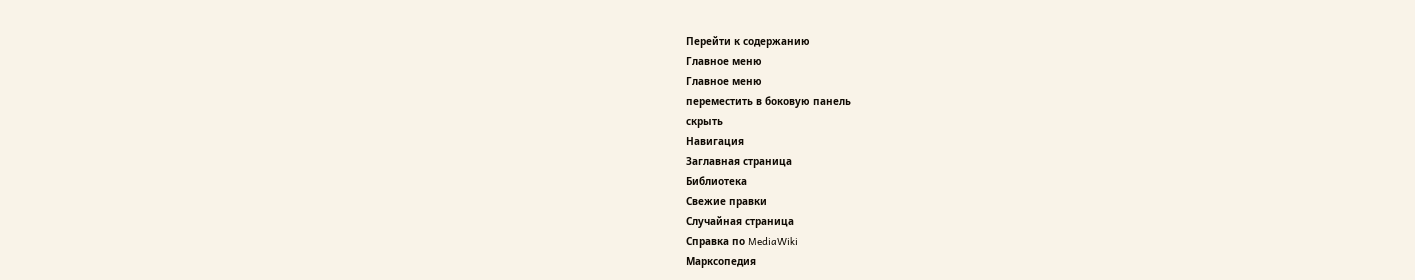Перейти к содержанию
Главное меню
Главное меню
переместить в боковую панель
скрыть
Навигация
Заглавная страница
Библиотека
Свежие правки
Случайная страница
Справка по MediaWiki
Марксопедия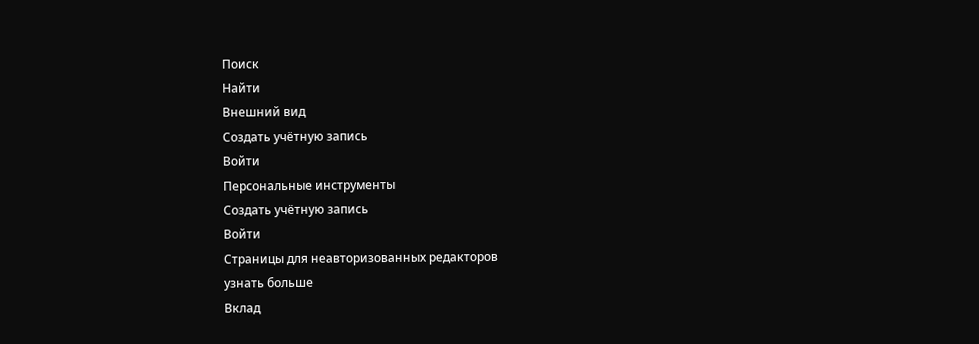Поиск
Найти
Внешний вид
Создать учётную запись
Войти
Персональные инструменты
Создать учётную запись
Войти
Страницы для неавторизованных редакторов
узнать больше
Вклад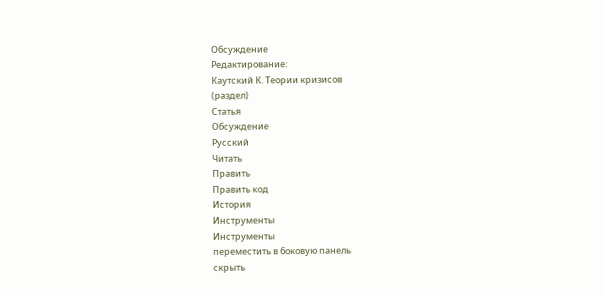Обсуждение
Редактирование:
Каутский К. Теории кризисов
(раздел)
Статья
Обсуждение
Русский
Читать
Править
Править код
История
Инструменты
Инструменты
переместить в боковую панель
скрыть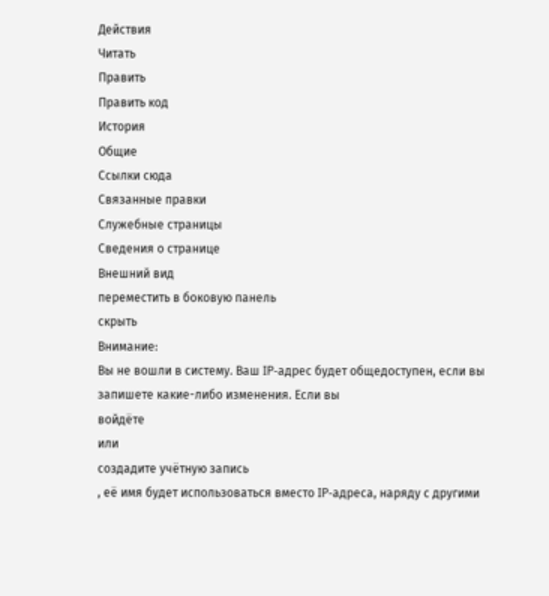Действия
Читать
Править
Править код
История
Общие
Ссылки сюда
Связанные правки
Служебные страницы
Сведения о странице
Внешний вид
переместить в боковую панель
скрыть
Внимание:
Вы не вошли в систему. Ваш IP-адрес будет общедоступен, если вы запишете какие-либо изменения. Если вы
войдёте
или
создадите учётную запись
, её имя будет использоваться вместо IP-адреса, наряду с другими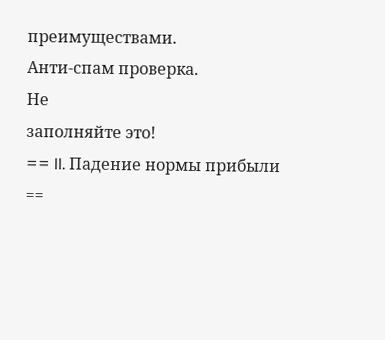преимуществами.
Анти-спам проверка.
Не
заполняйте это!
== II. Падение нормы прибыли ==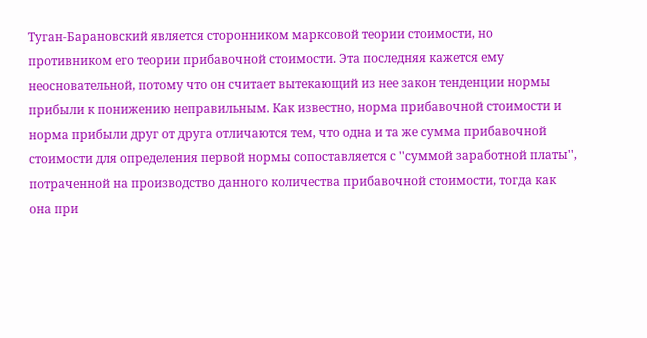Туган-Барановский является сторонником марксовой теории стоимости, но противником его теории прибавочной стоимости. Эта последняя кажется ему неосновательной, потому что он считает вытекающий из нее закон тенденции нормы прибыли к понижению неправильным. Как известно, норма прибавочной стоимости и норма прибыли друг от друга отличаются тем, что одна и та же сумма прибавочной стоимости для определения первой нормы сопоставляется с ''суммой заработной платы'', потраченной на производство данного количества прибавочной стоимости, тогда как она при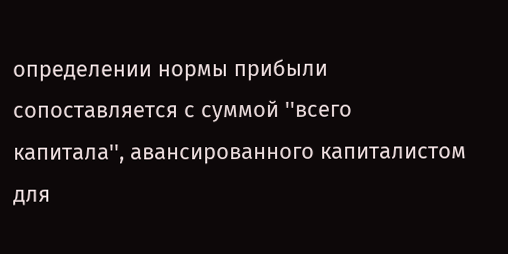определении нормы прибыли сопоставляется с суммой ''всего капитала'', авансированного капиталистом для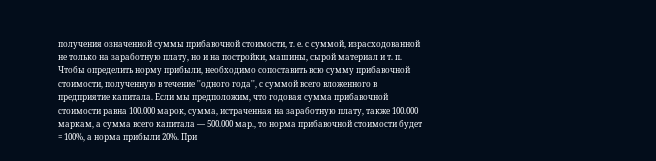получения означенной суммы прибавочной стоимости, т. е. с суммой, израсходованной не только на заработную плату, но и на постройки, машины, сырой материал и т. п. Чтобы определить норму прибыли, необходимо сопоставить всю сумму прибавочной стоимости, полученную в течение ''одного года'', с суммой всего вложенного в предприятие капитала. Если мы предположим, что годовая сумма прибавочной стоимости равна 100.000 марок, сумма, истраченная на заработную плату, также 100.000 маркам, а сумма всего капитала — 500.000 мар., то норма прибавочной стоимости будет = 100%, а норма прибыли 20%. При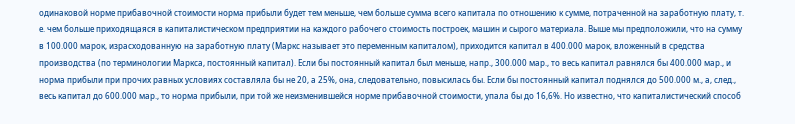одинаковой норме прибавочной стоимости норма прибыли будет тем меньше, чем больше сумма всего капитала по отношению к сумме, потраченной на заработную плату, т. е. чем больше приходящаяся в капиталистическом предприятии на каждого рабочего стоимость построек, машин и сырого материала. Выше мы предположили, что на сумму в 100.000 марок, израсходованную на заработную плату (Маркс называет это переменным капиталом), приходится капитал в 400.000 марок, вложенный в средства производства (по терминологии Маркса, постоянный капитал). Если бы постоянный капитал был меньше, напр., 300.000 мар., то весь капитал равнялся бы 400.000 мар., и норма прибыли при прочих равных условиях составляла бы не 20, а 25%, она, следовательно, повысилась бы. Если бы постоянный капитал поднялся до 500.000 м., а, след., весь капитал до 600.000 мар., то норма прибыли, при той же неизменившейся норме прибавочной стоимости, упала бы до 16,6%. Но известно, что капиталистический способ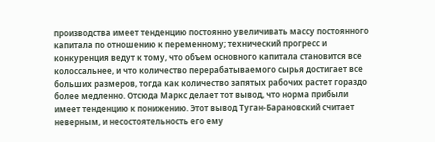производства имеет тенденцию постоянно увеличивать массу постоянного капитала по отношению к переменному; технический прогресс и конкуренция ведут к тому, что объем основного капитала становится все колоссальнее, и что количество перерабатываемого сырья достигает все больших размеров, тогда как количество запятых рабочих растет гораздо более медленно. Отсюда Маркс делает тот вывод, что норма прибыли имеет тенденцию к понижению. Этот вывод Туган-Барановский считает неверным, и несостоятельность его ему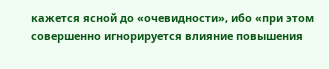кажется ясной до «очевидности», ибо «при этом совершенно игнорируется влияние повышения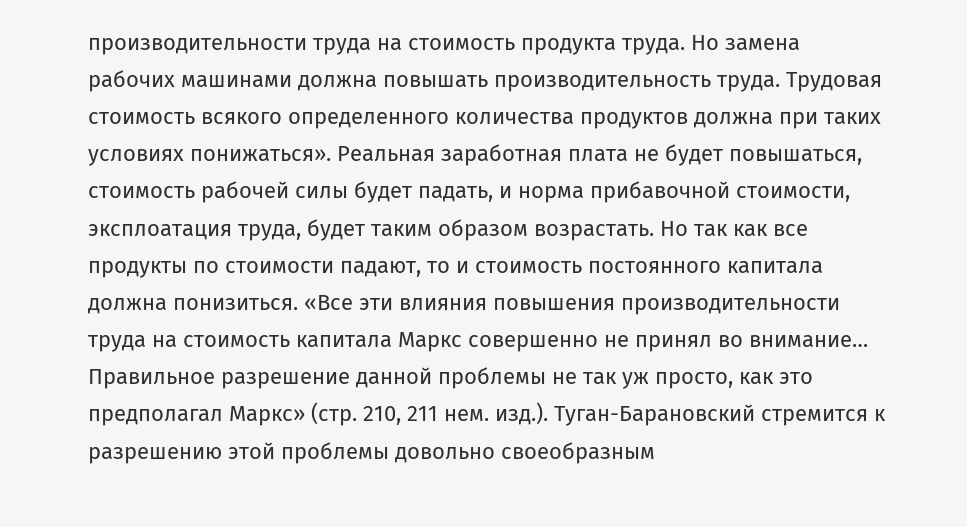производительности труда на стоимость продукта труда. Но замена рабочих машинами должна повышать производительность труда. Трудовая стоимость всякого определенного количества продуктов должна при таких условиях понижаться». Реальная заработная плата не будет повышаться, стоимость рабочей силы будет падать, и норма прибавочной стоимости, эксплоатация труда, будет таким образом возрастать. Но так как все продукты по стоимости падают, то и стоимость постоянного капитала должна понизиться. «Все эти влияния повышения производительности труда на стоимость капитала Маркс совершенно не принял во внимание… Правильное разрешение данной проблемы не так уж просто, как это предполагал Маркс» (стр. 210, 211 нем. изд.). Туган-Барановский стремится к разрешению этой проблемы довольно своеобразным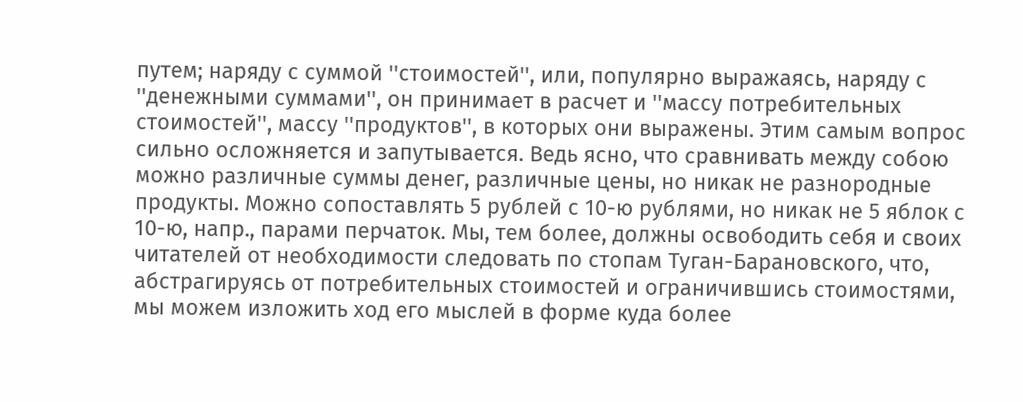путем; наряду с суммой ''стоимостей'', или, популярно выражаясь, наряду с ''денежными суммами'', он принимает в расчет и ''массу потребительных стоимостей'', массу ''продуктов'', в которых они выражены. Этим самым вопрос сильно осложняется и запутывается. Ведь ясно, что сравнивать между собою можно различные суммы денег, различные цены, но никак не разнородные продукты. Можно сопоставлять 5 рублей с 10-ю рублями, но никак не 5 яблок с 10-ю, напр., парами перчаток. Мы, тем более, должны освободить себя и своих читателей от необходимости следовать по стопам Туган-Барановского, что, абстрагируясь от потребительных стоимостей и ограничившись стоимостями, мы можем изложить ход его мыслей в форме куда более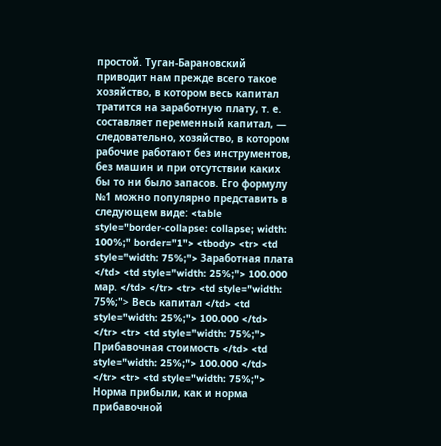простой. Туган-Барановский приводит нам прежде всего такое хозяйство, в котором весь капитал тратится на заработную плату, т. е. составляет переменный капитал, — следовательно, хозяйство, в котором рабочие работают без инструментов, без машин и при отсутствии каких бы то ни было запасов. Его формулу №1 можно популярно представить в следующем виде: <table style="border-collapse: collapse; width: 100%;" border="1"> <tbody> <tr> <td style="width: 75%;"> Заработная плата </td> <td style="width: 25%;"> 100.000 мар. </td> </tr> <tr> <td style="width: 75%;"> Весь капитал </td> <td style="width: 25%;"> 100.000 </td> </tr> <tr> <td style="width: 75%;"> Прибавочная стоимость </td> <td style="width: 25%;"> 100.000 </td> </tr> <tr> <td style="width: 75%;"> Норма прибыли, как и норма прибавочной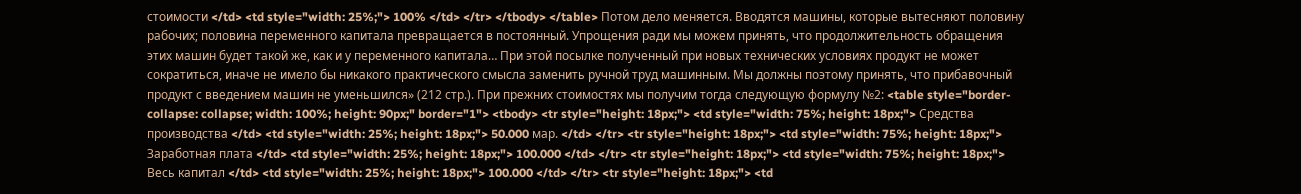стоимости </td> <td style="width: 25%;"> 100% </td> </tr> </tbody> </table> Потом дело меняется. Вводятся машины, которые вытесняют половину рабочих; половина переменного капитала превращается в постоянный. Упрощения ради мы можем принять, что продолжительность обращения этих машин будет такой же, как и у переменного капитала… При этой посылке полученный при новых технических условиях продукт не может сократиться, иначе не имело бы никакого практического смысла заменить ручной труд машинным. Мы должны поэтому принять, что прибавочный продукт с введением машин не уменьшился» (212 стр.). При прежних стоимостях мы получим тогда следующую формулу №2: <table style="border-collapse: collapse; width: 100%; height: 90px;" border="1"> <tbody> <tr style="height: 18px;"> <td style="width: 75%; height: 18px;"> Средства производства </td> <td style="width: 25%; height: 18px;"> 50.000 мар. </td> </tr> <tr style="height: 18px;"> <td style="width: 75%; height: 18px;"> Заработная плата </td> <td style="width: 25%; height: 18px;"> 100.000 </td> </tr> <tr style="height: 18px;"> <td style="width: 75%; height: 18px;"> Весь капитал </td> <td style="width: 25%; height: 18px;"> 100.000 </td> </tr> <tr style="height: 18px;"> <td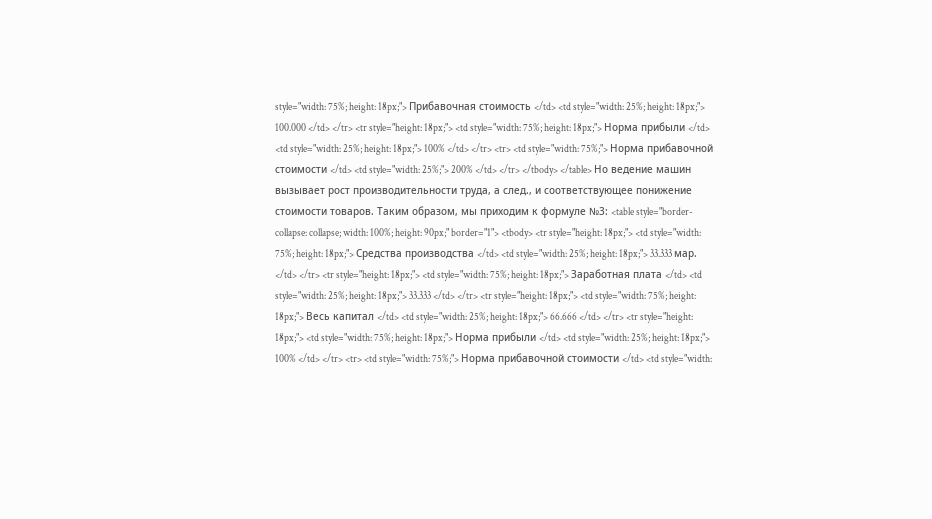style="width: 75%; height: 18px;"> Прибавочная стоимость </td> <td style="width: 25%; height: 18px;"> 100.000 </td> </tr> <tr style="height: 18px;"> <td style="width: 75%; height: 18px;"> Норма прибыли </td> <td style="width: 25%; height: 18px;"> 100% </td> </tr> <tr> <td style="width: 75%;"> Норма прибавочной стоимости </td> <td style="width: 25%;"> 200% </td> </tr> </tbody> </table> Но ведение машин вызывает рост производительности труда, а след., и соответствующее понижение стоимости товаров. Таким образом, мы приходим к формуле №3: <table style="border-collapse: collapse; width: 100%; height: 90px;" border="1"> <tbody> <tr style="height: 18px;"> <td style="width: 75%; height: 18px;"> Средства производства </td> <td style="width: 25%; height: 18px;"> 33.333 мар. </td> </tr> <tr style="height: 18px;"> <td style="width: 75%; height: 18px;"> Заработная плата </td> <td style="width: 25%; height: 18px;"> 33.333 </td> </tr> <tr style="height: 18px;"> <td style="width: 75%; height: 18px;"> Весь капитал </td> <td style="width: 25%; height: 18px;"> 66.666 </td> </tr> <tr style="height: 18px;"> <td style="width: 75%; height: 18px;"> Норма прибыли </td> <td style="width: 25%; height: 18px;"> 100% </td> </tr> <tr> <td style="width: 75%;"> Норма прибавочной стоимости </td> <td style="width: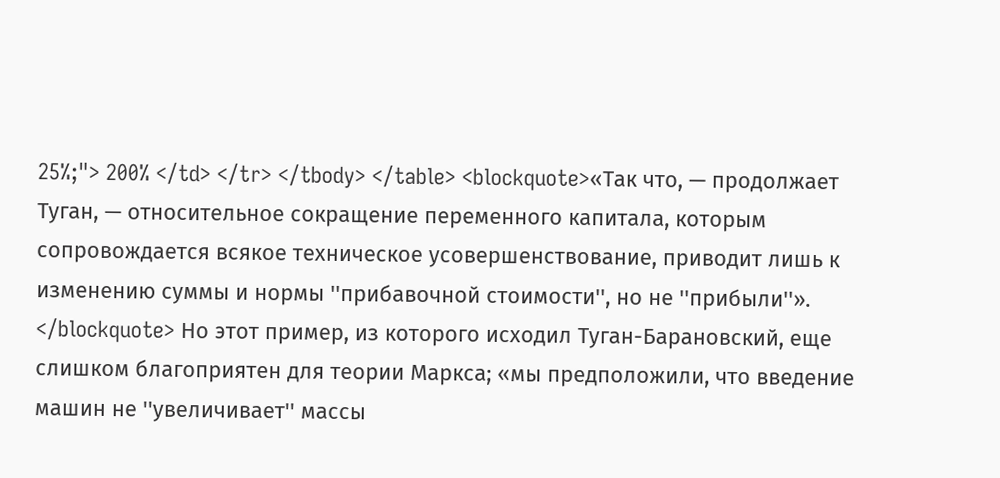25%;"> 200% </td> </tr> </tbody> </table> <blockquote>«Так что, — продолжает Туган, — относительное сокращение переменного капитала, которым сопровождается всякое техническое усовершенствование, приводит лишь к изменению суммы и нормы ''прибавочной стоимости'', но не ''прибыли''». </blockquote> Но этот пример, из которого исходил Туган-Барановский, еще слишком благоприятен для теории Маркса; «мы предположили, что введение машин не ''увеличивает'' массы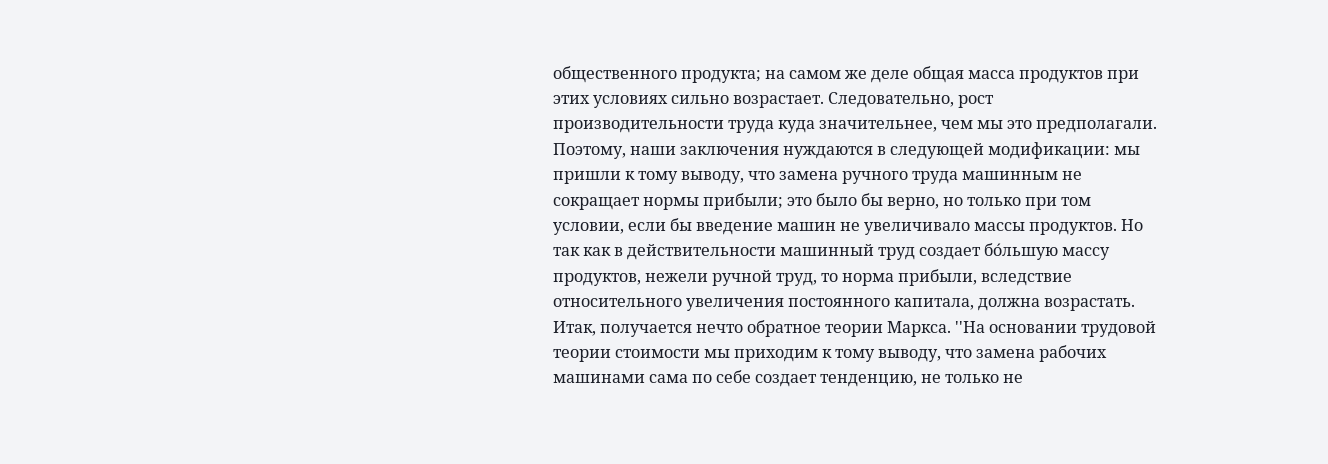общественного продукта; на самом же деле общая масса продуктов при этих условиях сильно возрастает. Следовательно, рост производительности труда куда значительнее, чем мы это предполагали. Поэтому, наши заключения нуждаются в следующей модификации: мы пришли к тому выводу, что замена ручного труда машинным не сокращает нормы прибыли; это было бы верно, но только при том условии, если бы введение машин не увеличивало массы продуктов. Но так как в действительности машинный труд создает бо́льшую массу продуктов, нежели ручной труд, то норма прибыли, вследствие относительного увеличения постоянного капитала, должна возрастать. Итак, получается нечто обратное теории Маркса. ''На основании трудовой теории стоимости мы приходим к тому выводу, что замена рабочих машинами сама по себе создает тенденцию, не только не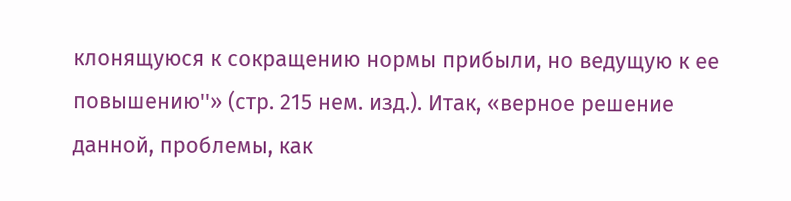клонящуюся к сокращению нормы прибыли, но ведущую к ее повышению''» (стр. 215 нем. изд.). Итак, «верное решение данной, проблемы, как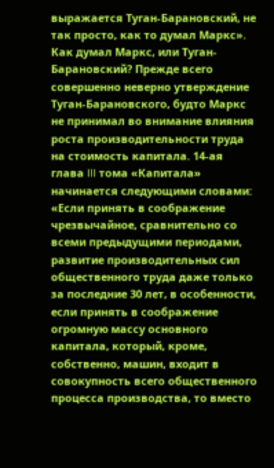выражается Туган-Барановский, не так просто, как то думал Маркс». Как думал Маркс, или Туган-Барановский? Прежде всего совершенно неверно утверждение Туган-Барановского, будто Маркс не принимал во внимание влияния роста производительности труда на стоимость капитала. 14-ая глава III тома «Капитала» начинается следующими словами: «Если принять в соображение чрезвычайное, сравнительно со всеми предыдущими периодами, развитие производительных сил общественного труда даже только за последние 30 лет, в особенности, если принять в соображение огромную массу основного капитала, который, кроме, собственно, машин, входит в совокупность всего общественного процесса производства, то вместо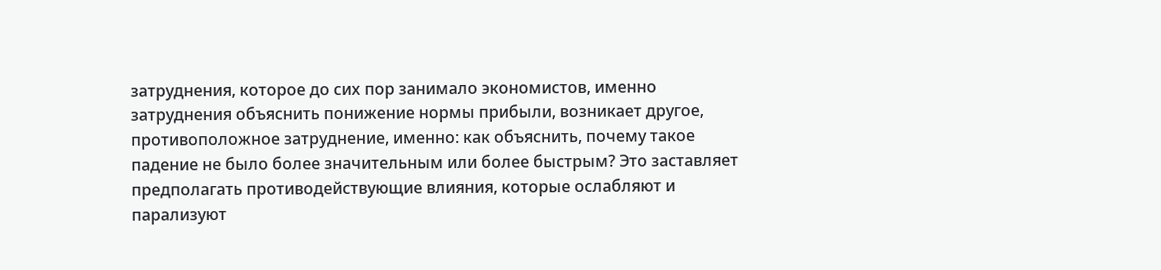затруднения, которое до сих пор занимало экономистов, именно затруднения объяснить понижение нормы прибыли, возникает другое, противоположное затруднение, именно: как объяснить, почему такое падение не было более значительным или более быстрым? Это заставляет предполагать противодействующие влияния, которые ослабляют и парализуют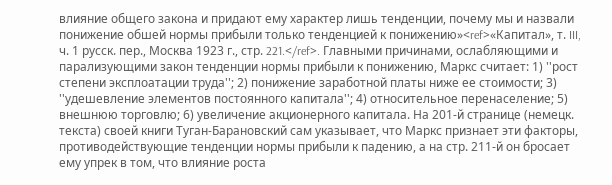влияние общего закона и придают ему характер лишь тенденции, почему мы и назвали понижение обшей нормы прибыли только тенденцией к понижению»<ref>«Капитал», т. III, ч. 1 русск. пер., Москва 1923 г., стр. 221.</ref>. Главными причинами, ослабляющими и парализующими закон тенденции нормы прибыли к понижению, Маркс считает: 1) ''рост степени эксплоатации труда''; 2) понижение заработной платы ниже ее стоимости; 3) ''удешевление элементов постоянного капитала''; 4) относительное перенаселение; 5) внешнюю торговлю; 6) увеличение акционерного капитала. На 201-й странице (немецк. текста) своей книги Туган-Барановский сам указывает, что Маркс признает эти факторы, противодействующие тенденции нормы прибыли к падению, а на стр. 211-й он бросает ему упрек в том, что влияние роста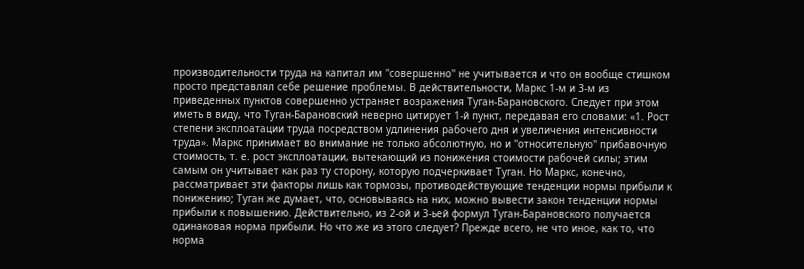производительности труда на капитал им ''совершенно'' не учитывается и что он вообще стишком просто представлял себе решение проблемы. В действительности, Маркс 1-м и 3-м из приведенных пунктов совершенно устраняет возражения Туган-Барановского. Следует при этом иметь в виду, что Туган-Барановский неверно цитирует 1-й пункт, передавая его словами: «1. Рост степени эксплоатации труда посредством удлинения рабочего дня и увеличения интенсивности труда». Маркс принимает во внимание не только абсолютную, но и ''относительную'' прибавочную стоимость, т. е. рост эксплоатации, вытекающий из понижения стоимости рабочей силы; этим самым он учитывает как раз ту сторону, которую подчеркивает Туган. Но Маркс, конечно, рассматривает эти факторы лишь как тормозы, противодействующие тенденции нормы прибыли к понижению; Туган же думает, что, основываясь на них, можно вывести закон тенденции нормы прибыли к повышению. Действительно, из 2-ой и 3-ьей формул Туган-Барановского получается одинаковая норма прибыли. Но что же из этого следует? Прежде всего, не что иное, как то, что норма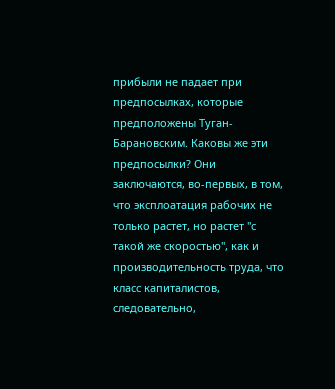прибыли не падает при предпосылках, которые предположены Туган- Барановским. Каковы же эти предпосылки? Они заключаются, во-первых, в том, что эксплоатация рабочих не только растет, но растет ''с такой же скоростью'', как и производительность труда, что класс капиталистов, следовательно,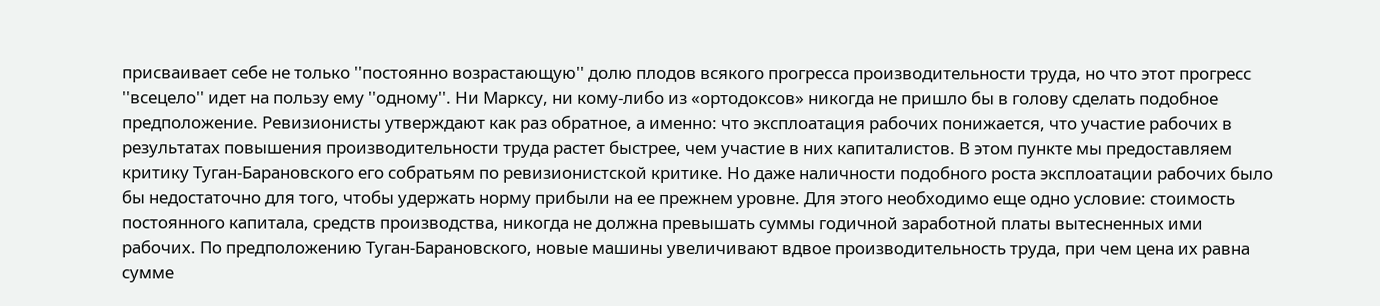присваивает себе не только ''постоянно возрастающую'' долю плодов всякого прогресса производительности труда, но что этот прогресс ''всецело'' идет на пользу ему ''одному''. Ни Марксу, ни кому-либо из «ортодоксов» никогда не пришло бы в голову сделать подобное предположение. Ревизионисты утверждают как раз обратное, а именно: что эксплоатация рабочих понижается, что участие рабочих в результатах повышения производительности труда растет быстрее, чем участие в них капиталистов. В этом пункте мы предоставляем критику Туган-Барановского его собратьям по ревизионистской критике. Но даже наличности подобного роста эксплоатации рабочих было бы недостаточно для того, чтобы удержать норму прибыли на ее прежнем уровне. Для этого необходимо еще одно условие: стоимость постоянного капитала, средств производства, никогда не должна превышать суммы годичной заработной платы вытесненных ими рабочих. По предположению Туган-Барановского, новые машины увеличивают вдвое производительность труда, при чем цена их равна сумме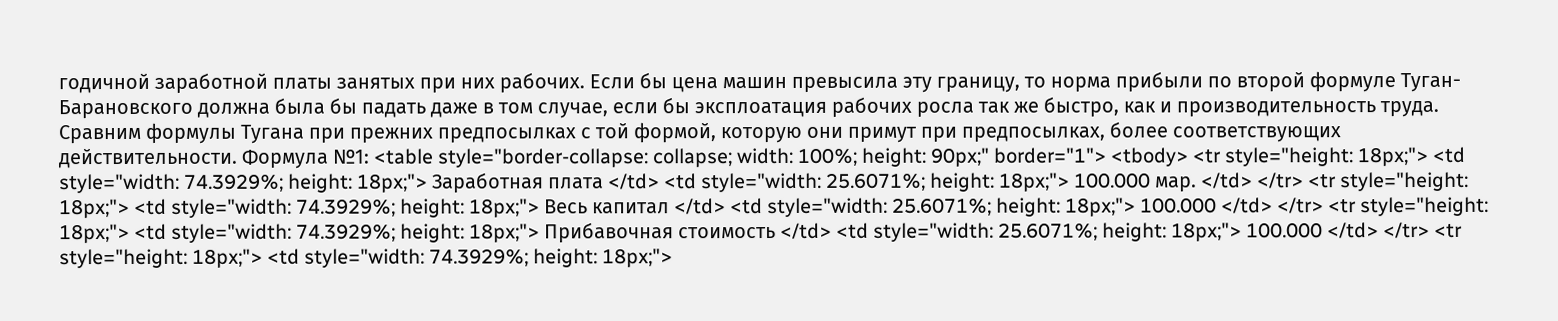годичной заработной платы занятых при них рабочих. Если бы цена машин превысила эту границу, то норма прибыли по второй формуле Туган-Барановского должна была бы падать даже в том случае, если бы эксплоатация рабочих росла так же быстро, как и производительность труда. Сравним формулы Тугана при прежних предпосылках с той формой, которую они примут при предпосылках, более соответствующих действительности. Формула №1: <table style="border-collapse: collapse; width: 100%; height: 90px;" border="1"> <tbody> <tr style="height: 18px;"> <td style="width: 74.3929%; height: 18px;"> Заработная плата </td> <td style="width: 25.6071%; height: 18px;"> 100.000 мар. </td> </tr> <tr style="height: 18px;"> <td style="width: 74.3929%; height: 18px;"> Весь капитал </td> <td style="width: 25.6071%; height: 18px;"> 100.000 </td> </tr> <tr style="height: 18px;"> <td style="width: 74.3929%; height: 18px;"> Прибавочная стоимость </td> <td style="width: 25.6071%; height: 18px;"> 100.000 </td> </tr> <tr style="height: 18px;"> <td style="width: 74.3929%; height: 18px;">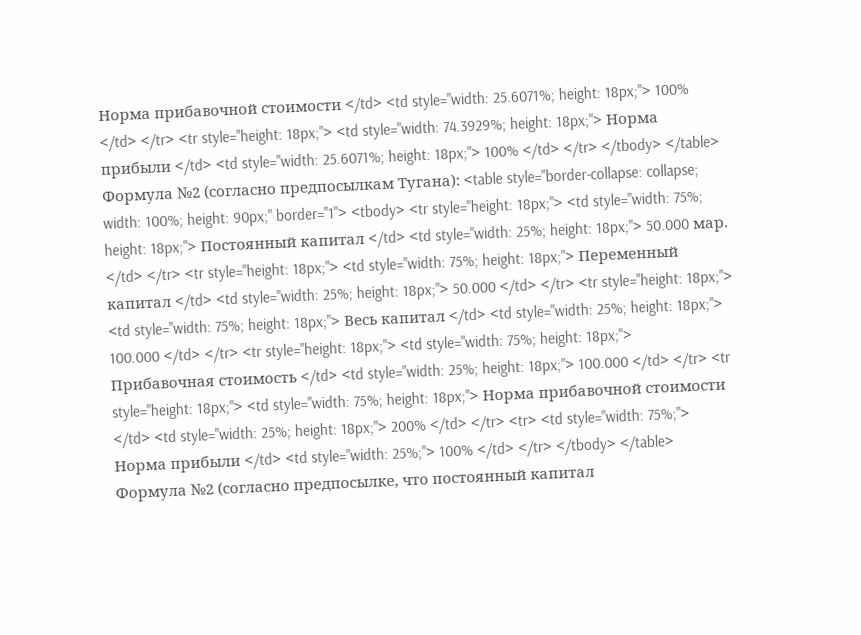Норма прибавочной стоимости </td> <td style="width: 25.6071%; height: 18px;"> 100% </td> </tr> <tr style="height: 18px;"> <td style="width: 74.3929%; height: 18px;"> Норма прибыли </td> <td style="width: 25.6071%; height: 18px;"> 100% </td> </tr> </tbody> </table> Формула №2 (согласно предпосылкам Тугана): <table style="border-collapse: collapse; width: 100%; height: 90px;" border="1"> <tbody> <tr style="height: 18px;"> <td style="width: 75%; height: 18px;"> Постоянный капитал </td> <td style="width: 25%; height: 18px;"> 50.000 мар. </td> </tr> <tr style="height: 18px;"> <td style="width: 75%; height: 18px;"> Переменный капитал </td> <td style="width: 25%; height: 18px;"> 50.000 </td> </tr> <tr style="height: 18px;"> <td style="width: 75%; height: 18px;"> Весь капитал </td> <td style="width: 25%; height: 18px;"> 100.000 </td> </tr> <tr style="height: 18px;"> <td style="width: 75%; height: 18px;"> Прибавочная стоимость </td> <td style="width: 25%; height: 18px;"> 100.000 </td> </tr> <tr style="height: 18px;"> <td style="width: 75%; height: 18px;"> Норма прибавочной стоимости </td> <td style="width: 25%; height: 18px;"> 200% </td> </tr> <tr> <td style="width: 75%;"> Норма прибыли </td> <td style="width: 25%;"> 100% </td> </tr> </tbody> </table> Формула №2 (согласно предпосылке, что постоянный капитал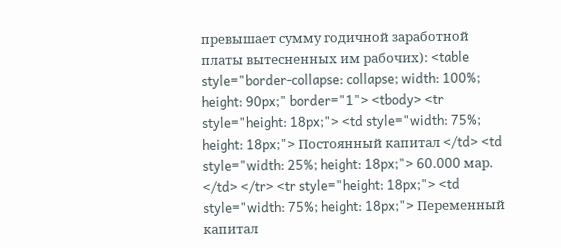превышает сумму годичной заработной платы вытесненных им рабочих): <table style="border-collapse: collapse; width: 100%; height: 90px;" border="1"> <tbody> <tr style="height: 18px;"> <td style="width: 75%; height: 18px;"> Постоянный капитал </td> <td style="width: 25%; height: 18px;"> 60.000 мар. </td> </tr> <tr style="height: 18px;"> <td style="width: 75%; height: 18px;"> Переменный капитал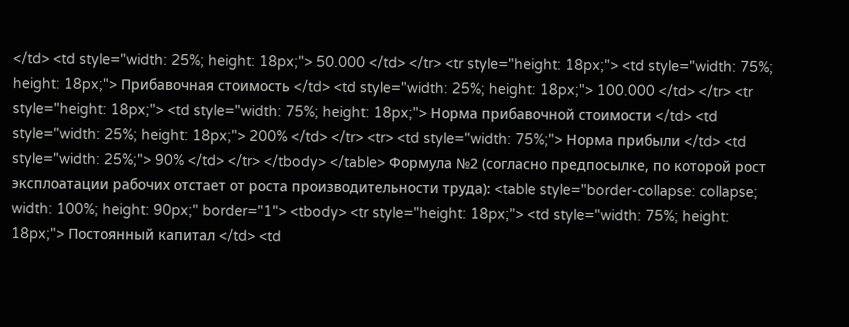</td> <td style="width: 25%; height: 18px;"> 50.000 </td> </tr> <tr style="height: 18px;"> <td style="width: 75%; height: 18px;"> Прибавочная стоимость </td> <td style="width: 25%; height: 18px;"> 100.000 </td> </tr> <tr style="height: 18px;"> <td style="width: 75%; height: 18px;"> Норма прибавочной стоимости </td> <td style="width: 25%; height: 18px;"> 200% </td> </tr> <tr> <td style="width: 75%;"> Норма прибыли </td> <td style="width: 25%;"> 90% </td> </tr> </tbody> </table> Формула №2 (согласно предпосылке, по которой рост эксплоатации рабочих отстает от роста производительности труда): <table style="border-collapse: collapse; width: 100%; height: 90px;" border="1"> <tbody> <tr style="height: 18px;"> <td style="width: 75%; height: 18px;"> Постоянный капитал </td> <td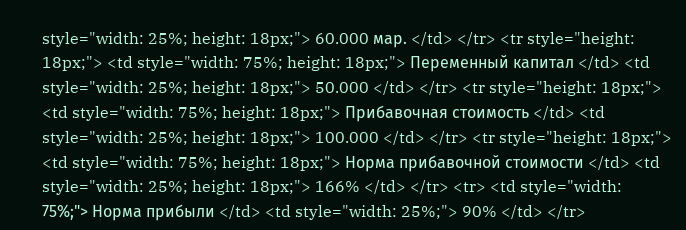style="width: 25%; height: 18px;"> 60.000 мар. </td> </tr> <tr style="height: 18px;"> <td style="width: 75%; height: 18px;"> Переменный капитал </td> <td style="width: 25%; height: 18px;"> 50.000 </td> </tr> <tr style="height: 18px;"> <td style="width: 75%; height: 18px;"> Прибавочная стоимость </td> <td style="width: 25%; height: 18px;"> 100.000 </td> </tr> <tr style="height: 18px;"> <td style="width: 75%; height: 18px;"> Норма прибавочной стоимости </td> <td style="width: 25%; height: 18px;"> 166% </td> </tr> <tr> <td style="width: 75%;"> Норма прибыли </td> <td style="width: 25%;"> 90% </td> </tr>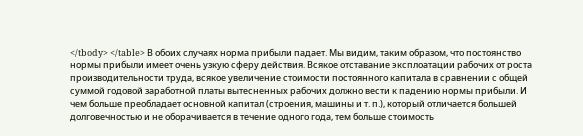</tbody> </table> В обоих случаях норма прибыли падает. Мы видим, таким образом, что постоянство нормы прибыли имеет очень узкую сферу действия. Всякое отставание эксплоатации рабочих от роста производительности труда, всякое увеличение стоимости постоянного капитала в сравнении с общей суммой годовой заработной платы вытесненных рабочих должно вести к падению нормы прибыли. И чем больше преобладает основной капитал (строения, машины и т. п.), который отличается большей долговечностью и не оборачивается в течение одного года, тем больше стоимость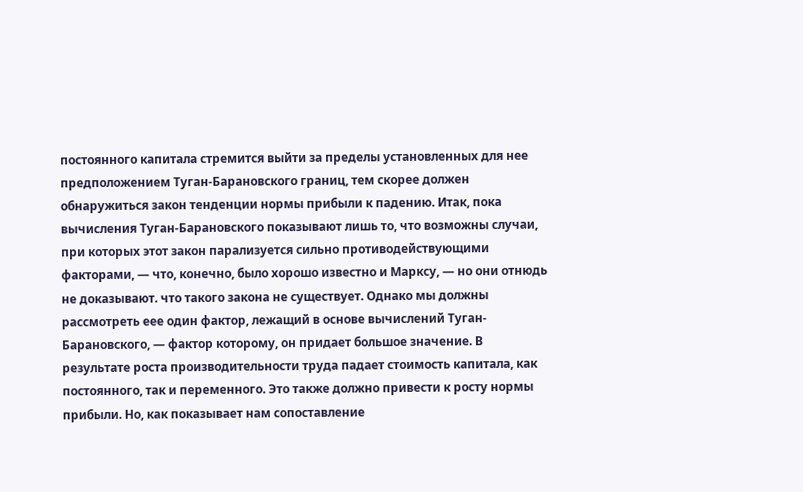постоянного капитала стремится выйти за пределы установленных для нее предположением Туган-Барановского границ, тем скорее должен обнаружиться закон тенденции нормы прибыли к падению. Итак, пока вычисления Туган-Барановского показывают лишь то, что возможны случаи, при которых этот закон парализуется сильно противодействующими факторами, — что, конечно, было хорошо известно и Марксу, — но они отнюдь не доказывают. что такого закона не существует. Однако мы должны рассмотреть еее один фактор, лежащий в основе вычислений Туган-Барановского, — фактор которому, он придает большое значение. В результате роста производительности труда падает стоимость капитала, как постоянного, так и переменного. Это также должно привести к росту нормы прибыли. Но, как показывает нам сопоставление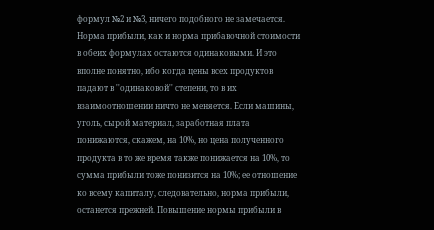формул №2 и №3, ничего подобного не замечается. Норма прибыли, как и норма прибавочной стоимости в обеих формулах остаются одинаковыми. И это вполне понятно, ибо когда цены всех продуктов падают в ''одинаковой'' степени, то в их взаимоотношении ничто не меняется. Если машины, уголь, сырой материал, заработная плата понижаются, скажем, на 10%, но цена полученного продукта в то же время также понижается на 10%, то сумма прибыли тоже понизится на 10%; ее отношение ко всему капиталу, следовательно, норма прибыли, останется прежней. Повышение нормы прибыли в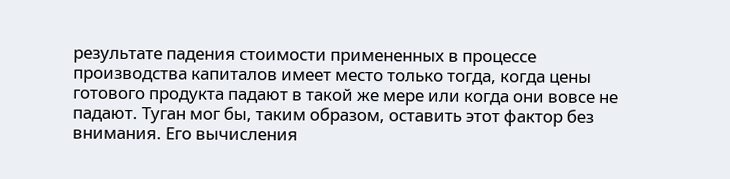результате падения стоимости примененных в процессе производства капиталов имеет место только тогда, когда цены готового продукта падают в такой же мере или когда они вовсе не падают. Туган мог бы, таким образом, оставить этот фактор без внимания. Его вычисления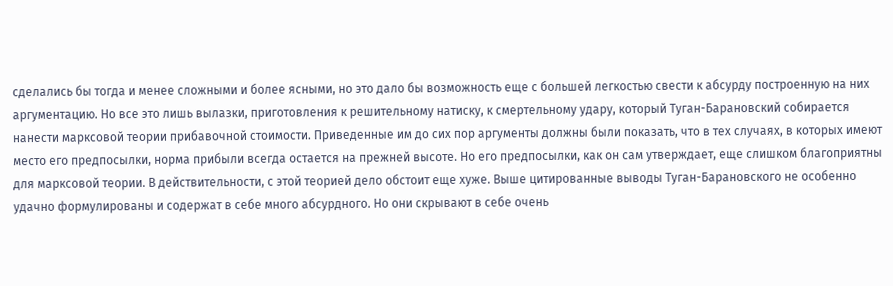сделались бы тогда и менее сложными и более ясными, но это дало бы возможность еще с большей легкостью свести к абсурду построенную на них аргументацию. Но все это лишь вылазки, приготовления к решительному натиску, к смертельному удару, который Туган-Барановский собирается нанести марксовой теории прибавочной стоимости. Приведенные им до сих пор аргументы должны были показать, что в тех случаях, в которых имеют место его предпосылки, норма прибыли всегда остается на прежней высоте. Но его предпосылки, как он сам утверждает, еще слишком благоприятны для марксовой теории. В действительности, с этой теорией дело обстоит еще хуже. Выше цитированные выводы Туган-Барановского не особенно удачно формулированы и содержат в себе много абсурдного. Но они скрывают в себе очень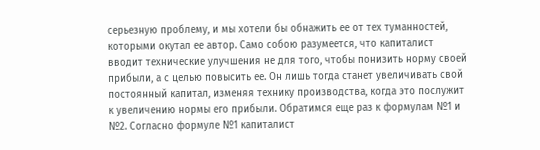серьезную проблему, и мы хотели бы обнажить ее от тех туманностей, которыми окутал ее автор. Само собою разумеется, что капиталист вводит технические улучшения не для того, чтобы понизить норму своей прибыли, а с целью повысить ее. Он лишь тогда станет увеличивать свой постоянный капитал, изменяя технику производства, когда это послужит к увеличению нормы его прибыли. Обратимся еще раз к формулам №1 и №2. Согласно формуле №1 капиталист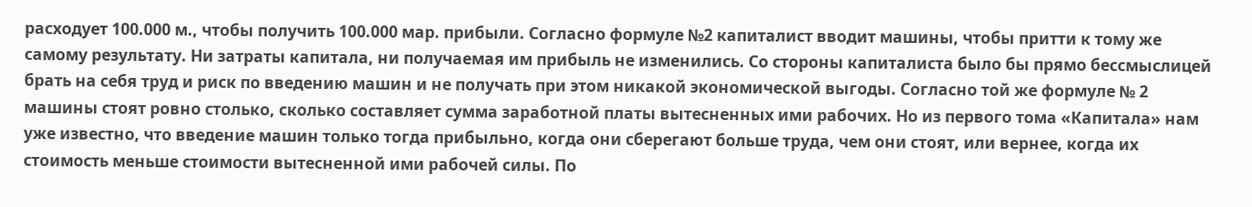расходует 100.000 м., чтобы получить 100.000 мар. прибыли. Согласно формуле №2 капиталист вводит машины, чтобы притти к тому же самому результату. Ни затраты капитала, ни получаемая им прибыль не изменились. Со стороны капиталиста было бы прямо бессмыслицей брать на себя труд и риск по введению машин и не получать при этом никакой экономической выгоды. Согласно той же формуле № 2 машины стоят ровно столько, сколько составляет сумма заработной платы вытесненных ими рабочих. Но из первого тома «Капитала» нам уже известно, что введение машин только тогда прибыльно, когда они сберегают больше труда, чем они стоят, или вернее, когда их стоимость меньше стоимости вытесненной ими рабочей силы. По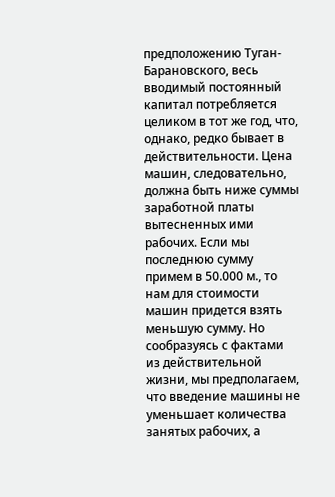предположению Туган-Барановского, весь вводимый постоянный капитал потребляется целиком в тот же год, что, однако, редко бывает в действительности. Цена машин, следовательно, должна быть ниже суммы заработной платы вытесненных ими рабочих. Если мы последнюю сумму примем в 50.000 м., то нам для стоимости машин придется взять меньшую сумму. Но сообразуясь с фактами из действительной жизни, мы предполагаем, что введение машины не уменьшает количества занятых рабочих, а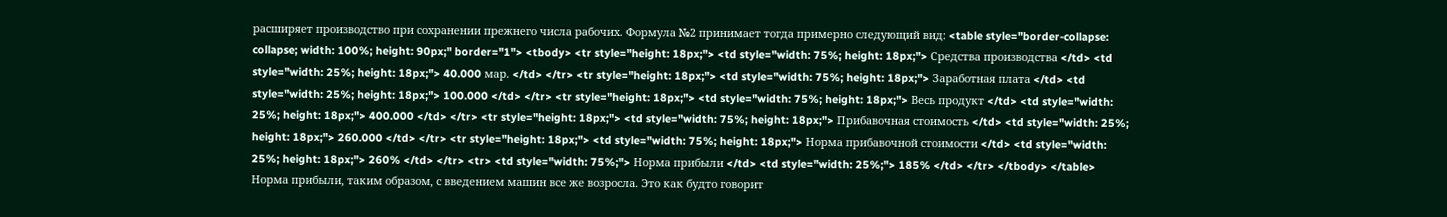расширяет производство при сохранении прежнего числа рабочих. Формула №2 принимает тогда примерно следующий вид: <table style="border-collapse: collapse; width: 100%; height: 90px;" border="1"> <tbody> <tr style="height: 18px;"> <td style="width: 75%; height: 18px;"> Средства производства </td> <td style="width: 25%; height: 18px;"> 40.000 мар. </td> </tr> <tr style="height: 18px;"> <td style="width: 75%; height: 18px;"> Заработная плата </td> <td style="width: 25%; height: 18px;"> 100.000 </td> </tr> <tr style="height: 18px;"> <td style="width: 75%; height: 18px;"> Весь продукт </td> <td style="width: 25%; height: 18px;"> 400.000 </td> </tr> <tr style="height: 18px;"> <td style="width: 75%; height: 18px;"> Прибавочная стоимость </td> <td style="width: 25%; height: 18px;"> 260.000 </td> </tr> <tr style="height: 18px;"> <td style="width: 75%; height: 18px;"> Норма прибавочной стоимости </td> <td style="width: 25%; height: 18px;"> 260% </td> </tr> <tr> <td style="width: 75%;"> Норма прибыли </td> <td style="width: 25%;"> 185% </td> </tr> </tbody> </table> Норма прибыли, таким образом, с введением машин все же возросла. Это как будто говорит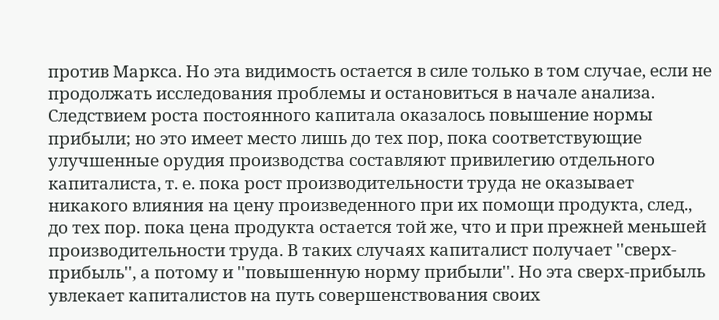против Маркса. Но эта видимость остается в силе только в том случае, если не продолжать исследования проблемы и остановиться в начале анализа. Следствием роста постоянного капитала оказалось повышение нормы прибыли; но это имеет место лишь до тех пор, пока соответствующие улучшенные орудия производства составляют привилегию отдельного капиталиста, т. е. пока рост производительности труда не оказывает никакого влияния на цену произведенного при их помощи продукта, след., до тех пор. пока цена продукта остается той же, что и при прежней меньшей производительности труда. В таких случаях капиталист получает ''сверх-прибыль'', а потому и ''повышенную норму прибыли''. Но эта сверх-прибыль увлекает капиталистов на путь совершенствования своих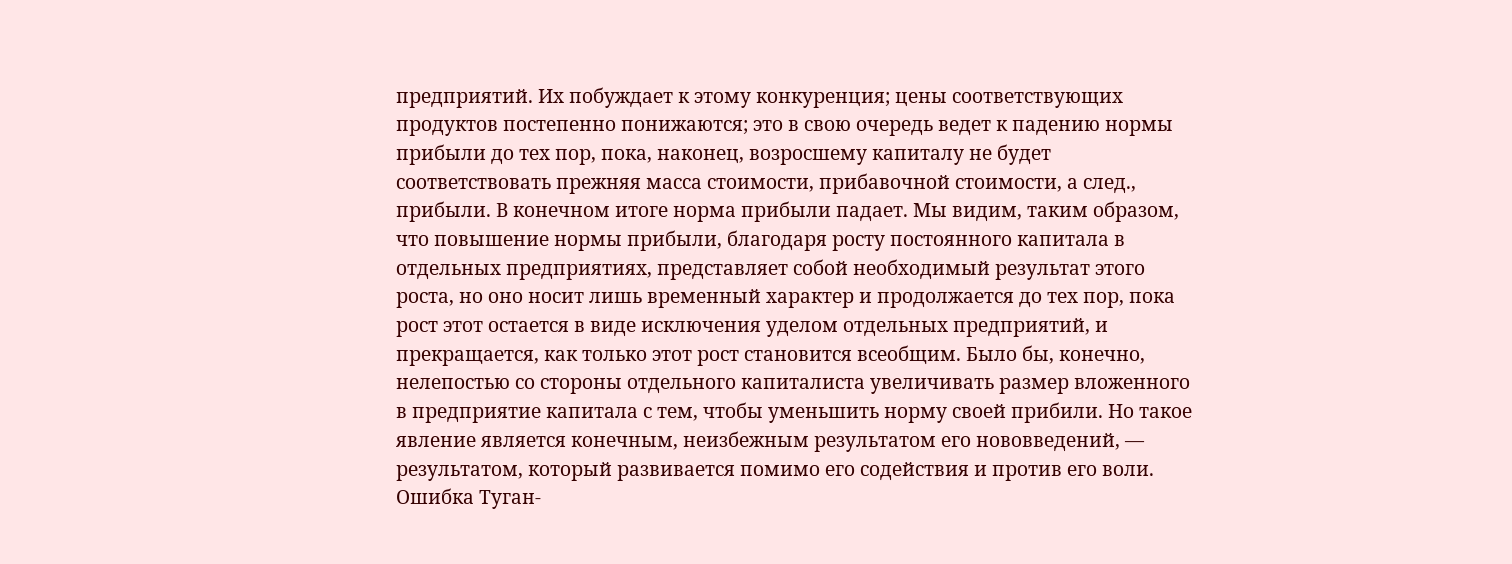предприятий. Их побуждает к этому конкуренция; цены соответствующих продуктов постепенно понижаются; это в свою очередь ведет к падению нормы прибыли до тех пор, пока, наконец, возросшему капиталу не будет соответствовать прежняя масса стоимости, прибавочной стоимости, а след., прибыли. В конечном итоге норма прибыли падает. Мы видим, таким образом, что повышение нормы прибыли, благодаря росту постоянного капитала в отдельных предприятиях, представляет собой необходимый результат этого роста, но оно носит лишь временный характер и продолжается до тех пор, пока рост этот остается в виде исключения уделом отдельных предприятий, и прекращается, как только этот рост становится всеобщим. Было бы, конечно, нелепостью со стороны отдельного капиталиста увеличивать размер вложенного в предприятие капитала с тем, чтобы уменьшить норму своей прибили. Но такое явление является конечным, неизбежным результатом его нововведений, — результатом, который развивается помимо его содействия и против его воли. Ошибка Туган-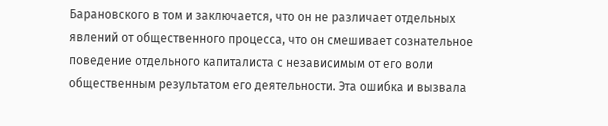Барановского в том и заключается, что он не различает отдельных явлений от общественного процесса, что он смешивает сознательное поведение отдельного капиталиста с независимым от его воли общественным результатом его деятельности. Эта ошибка и вызвала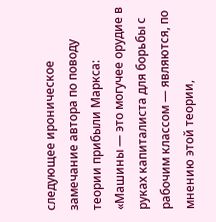следующее ироническое замечание автора по поводу теории прибыли Маркса: «Машины — это могучее орудие в руках капиталиста для борьбы с рабочим классом — являются, по мнению этой теории,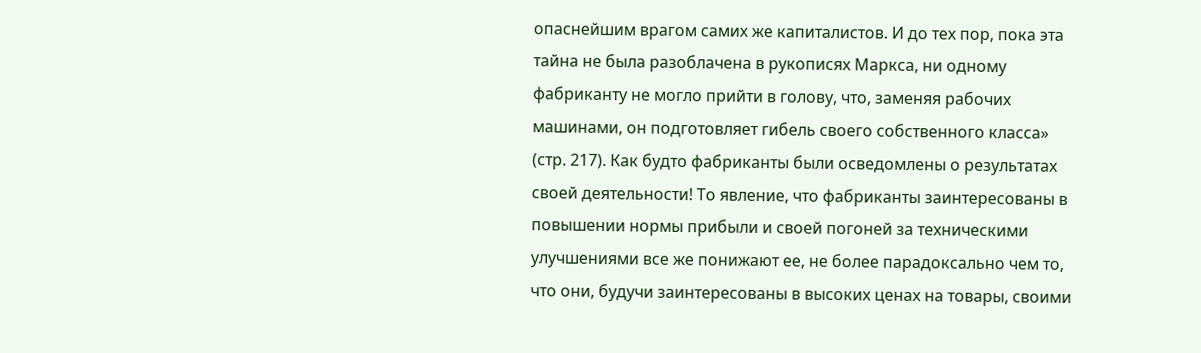опаснейшим врагом самих же капиталистов. И до тех пор, пока эта тайна не была разоблачена в рукописях Маркса, ни одному фабриканту не могло прийти в голову, что, заменяя рабочих машинами, он подготовляет гибель своего собственного класса» (стр. 217). Как будто фабриканты были осведомлены о результатах своей деятельности! То явление, что фабриканты заинтересованы в повышении нормы прибыли и своей погоней за техническими улучшениями все же понижают ее, не более парадоксально чем то, что они, будучи заинтересованы в высоких ценах на товары, своими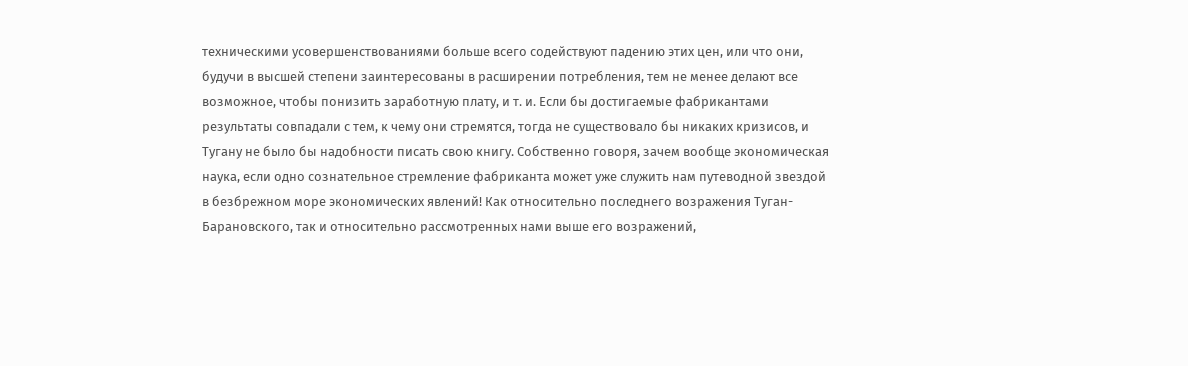техническими усовершенствованиями больше всего содействуют падению этих цен, или что они, будучи в высшей степени заинтересованы в расширении потребления, тем не менее делают все возможное, чтобы понизить заработную плату, и т. и. Если бы достигаемые фабрикантами результаты совпадали с тем, к чему они стремятся, тогда не существовало бы никаких кризисов, и Тугану не было бы надобности писать свою книгу. Собственно говоря, зачем вообще экономическая наука, если одно сознательное стремление фабриканта может уже служить нам путеводной звездой в безбрежном море экономических явлений! Как относительно последнего возражения Туган-Барановского, так и относительно рассмотренных нами выше его возражений,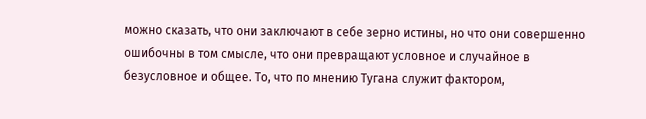можно сказать, что они заключают в себе зерно истины, но что они совершенно ошибочны в том смысле, что они превращают условное и случайное в безусловное и общее. То, что по мнению Тугана служит фактором,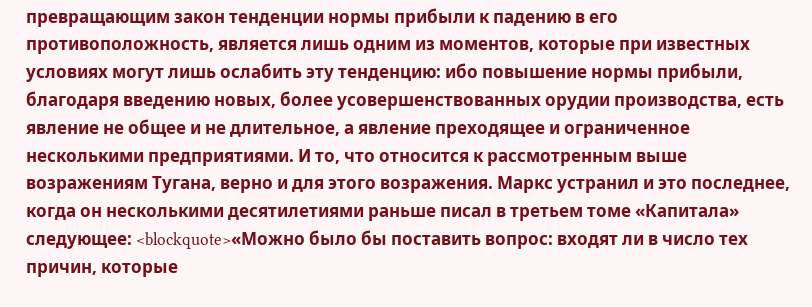превращающим закон тенденции нормы прибыли к падению в его противоположность, является лишь одним из моментов, которые при известных условиях могут лишь ослабить эту тенденцию: ибо повышение нормы прибыли, благодаря введению новых, более усовершенствованных орудии производства, есть явление не общее и не длительное, а явление преходящее и ограниченное несколькими предприятиями. И то, что относится к рассмотренным выше возражениям Тугана, верно и для этого возражения. Маркс устранил и это последнее, когда он несколькими десятилетиями раньше писал в третьем томе «Капитала» следующее: <blockquote>«Можно было бы поставить вопрос: входят ли в число тех причин, которые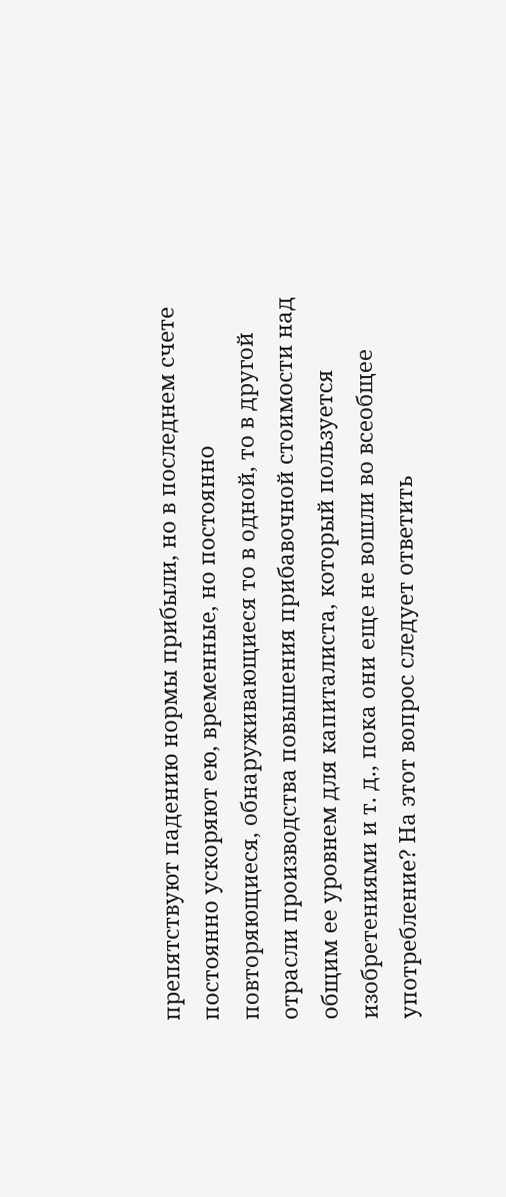препятствуют падению нормы прибыли, но в последнем счете постоянно ускоряют ею, временные, но постоянно повторяющиеся, обнаруживающиеся то в одной, то в другой отрасли производства повышения прибавочной стоимости над общим ее уровнем для капиталиста, который пользуется изобретениями и т. д., пока они еще не вошли во всеобщее употребление? На этот вопрос следует ответить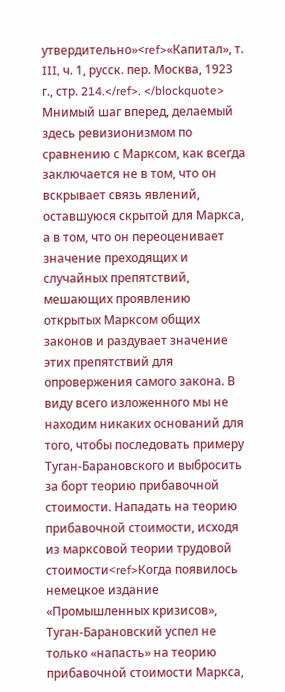утвердительно»<ref>«Капитал», т. III, ч. 1, русск. пер. Москва, 1923 г., стр. 214.</ref>. </blockquote> Мнимый шаг вперед, делаемый здесь ревизионизмом по сравнению с Марксом, как всегда заключается не в том, что он вскрывает связь явлений, оставшуюся скрытой для Маркса, а в том, что он переоценивает значение преходящих и случайных препятствий, мешающих проявлению открытых Марксом общих законов и раздувает значение этих препятствий для опровержения самого закона. В виду всего изложенного мы не находим никаких оснований для того, чтобы последовать примеру Туган-Барановского и выбросить за борт теорию прибавочной стоимости. Нападать на теорию прибавочной стоимости, исходя из марксовой теории трудовой стоимости<ref>Когда появилось немецкое издание «Промышленных кризисов», Туган-Барановский успел не только «напасть» на теорию прибавочной стоимости Маркса,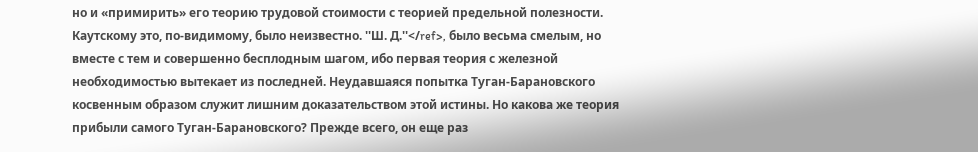но и «примирить» его теорию трудовой стоимости с теорией предельной полезности. Каутскому это, по-видимому, было неизвестно. ''Ш. Д.''</ref>, было весьма смелым, но вместе с тем и совершенно бесплодным шагом, ибо первая теория с железной необходимостью вытекает из последней. Неудавшаяся попытка Туган-Барановского косвенным образом служит лишним доказательством этой истины. Но какова же теория прибыли самого Туган-Барановского? Прежде всего, он еще раз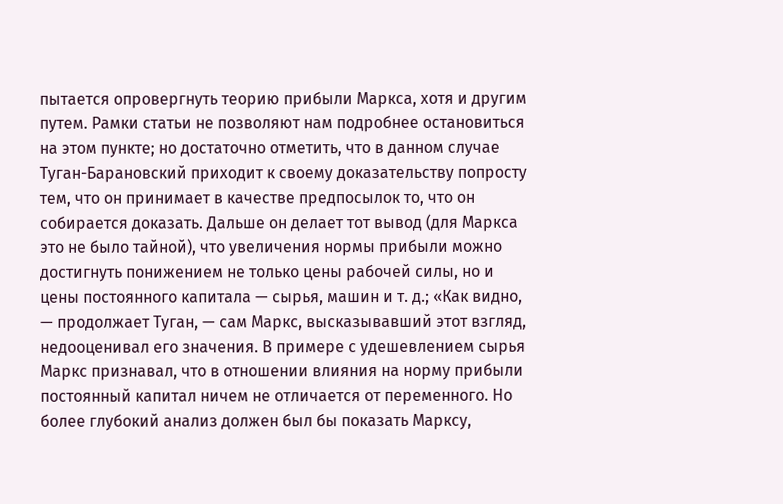пытается опровергнуть теорию прибыли Маркса, хотя и другим путем. Рамки статьи не позволяют нам подробнее остановиться на этом пункте; но достаточно отметить, что в данном случае Туган-Барановский приходит к своему доказательству попросту тем, что он принимает в качестве предпосылок то, что он собирается доказать. Дальше он делает тот вывод (для Маркса это не было тайной), что увеличения нормы прибыли можно достигнуть понижением не только цены рабочей силы, но и цены постоянного капитала — сырья, машин и т. д.; «Как видно, — продолжает Туган, — сам Маркс, высказывавший этот взгляд, недооценивал его значения. В примере с удешевлением сырья Маркс признавал, что в отношении влияния на норму прибыли постоянный капитал ничем не отличается от переменного. Но более глубокий анализ должен был бы показать Марксу,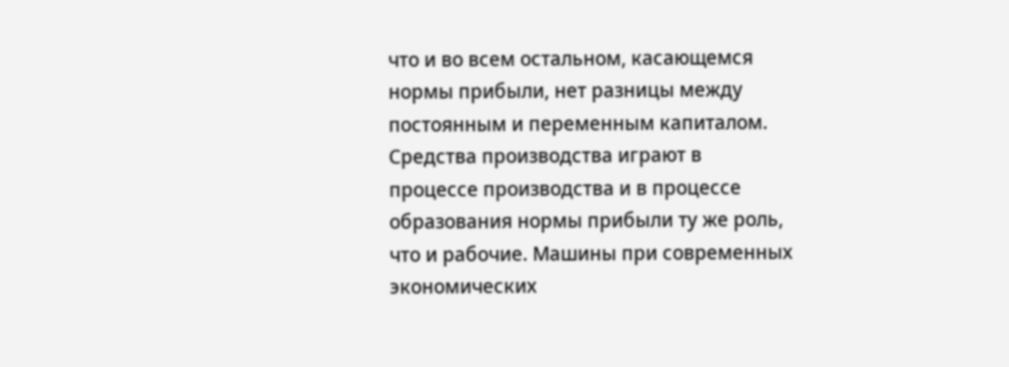что и во всем остальном, касающемся нормы прибыли, нет разницы между постоянным и переменным капиталом. Средства производства играют в процессе производства и в процессе образования нормы прибыли ту же роль, что и рабочие. Машины при современных экономических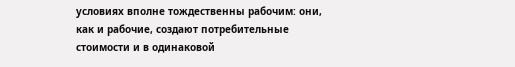условиях вполне тождественны рабочим: они, как и рабочие, создают потребительные стоимости и в одинаковой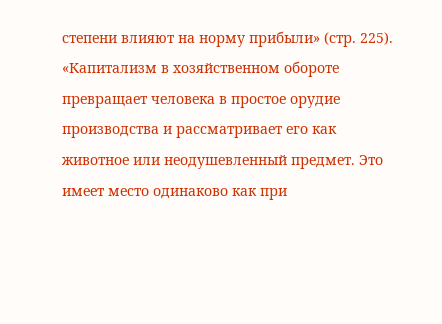степени влияют на норму прибыли» (стр. 225). «Капитализм в хозяйственном обороте превращает человека в простое орудие производства и рассматривает его как животное или неодушевленный предмет. Это имеет место одинаково как при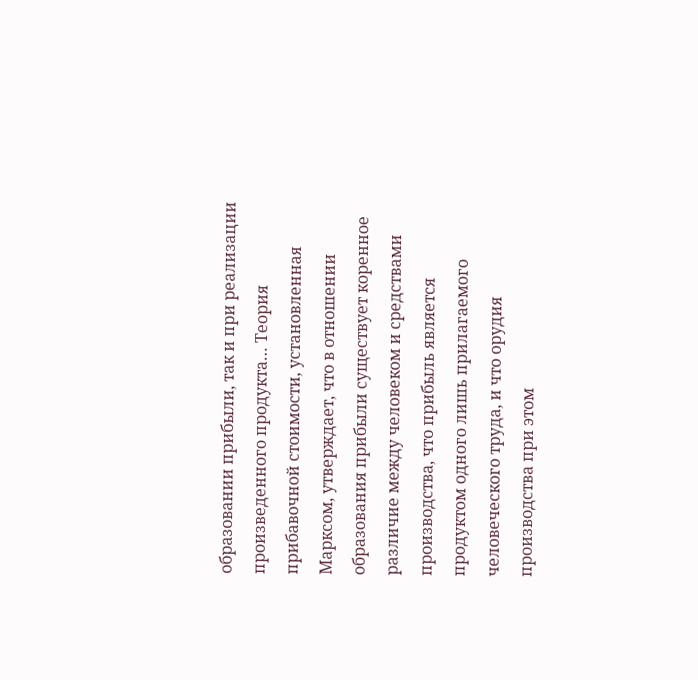образовании прибыли, так и при реализации произведенного продукта… Теория прибавочной стоимости, установленная Марксом, утверждает, что в отношении образования прибыли существует коренное различие между человеком и средствами производства, что прибыль является продуктом одного лишь прилагаемого человеческого труда, и что орудия производства при этом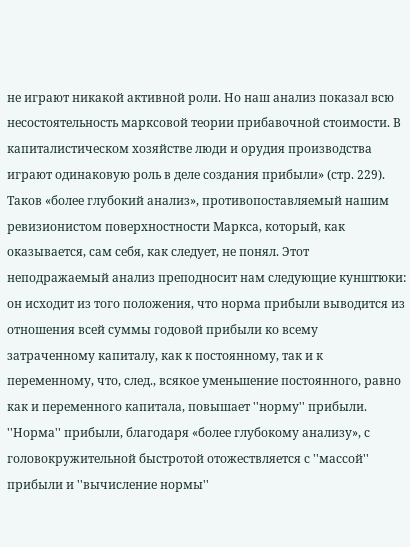не играют никакой активной роли. Но наш анализ показал всю несостоятельность марксовой теории прибавочной стоимости. В капиталистическом хозяйстве люди и орудия производства играют одинаковую роль в деле создания прибыли» (стр. 229). Таков «более глубокий анализ», противопоставляемый нашим ревизионистом поверхностности Маркса, который, как оказывается, сам себя, как следует, не понял. Этот неподражаемый анализ преподносит нам следующие кунштюки: он исходит из того положения, что норма прибыли выводится из отношения всей суммы годовой прибыли ко всему затраченному капиталу, как к постоянному, так и к переменному, что, след., всякое уменьшение постоянного, равно как и переменного капитала, повышает ''норму'' прибыли. ''Норма'' прибыли, благодаря «более глубокому анализу», с головокружительной быстротой отожествляется с ''массой'' прибыли и ''вычисление нормы''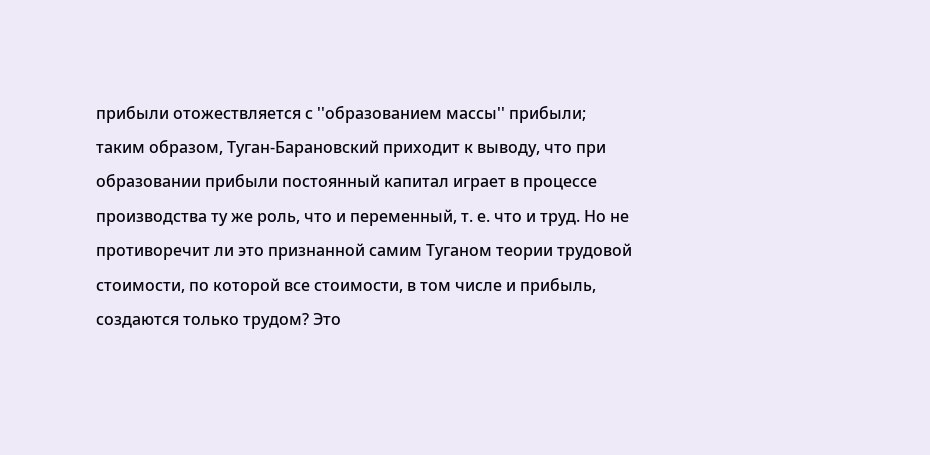прибыли отожествляется с ''образованием массы'' прибыли; таким образом, Туган-Барановский приходит к выводу, что при образовании прибыли постоянный капитал играет в процессе производства ту же роль, что и переменный, т. е. что и труд. Но не противоречит ли это признанной самим Туганом теории трудовой стоимости, по которой все стоимости, в том числе и прибыль, создаются только трудом? Это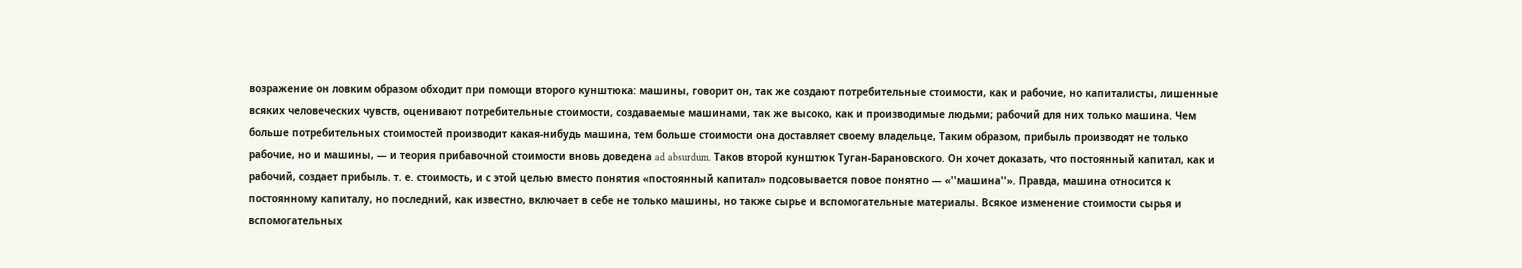возражение он ловким образом обходит при помощи второго кунштюка: машины, говорит он, так же создают потребительные стоимости, как и рабочие, но капиталисты, лишенные всяких человеческих чувств, оценивают потребительные стоимости, создаваемые машинами, так же высоко, как и производимые людьми; рабочий для них только машина. Чем больше потребительных стоимостей производит какая-нибудь машина, тем больше стоимости она доставляет своему владельце, Таким образом, прибыль производят не только рабочие, но и машины, — и теория прибавочной стоимости вновь доведена ad absurdum. Таков второй кунштюк Туган-Барановского. Он хочет доказать, что постоянный капитал, как и рабочий, создает прибыль. т. е. стоимость, и с этой целью вместо понятия «постоянный капитал» подсовывается повое понятно — «''машина''». Правда, машина относится к постоянному капиталу, но последний, как известно, включает в себе не только машины, но также сырье и вспомогательные материалы. Всякое изменение стоимости сырья и вспомогательных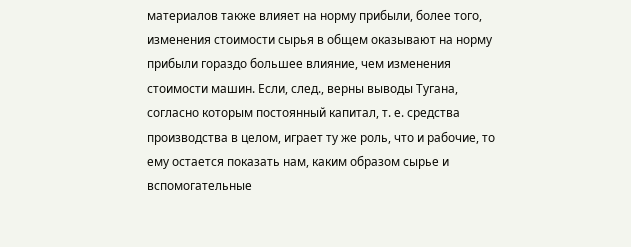материалов также влияет на норму прибыли, более того, изменения стоимости сырья в общем оказывают на норму прибыли гораздо большее влияние, чем изменения стоимости машин. Если, след., верны выводы Тугана, согласно которым постоянный капитал, т. е. средства производства в целом, играет ту же роль, что и рабочие, то ему остается показать нам, каким образом сырье и вспомогательные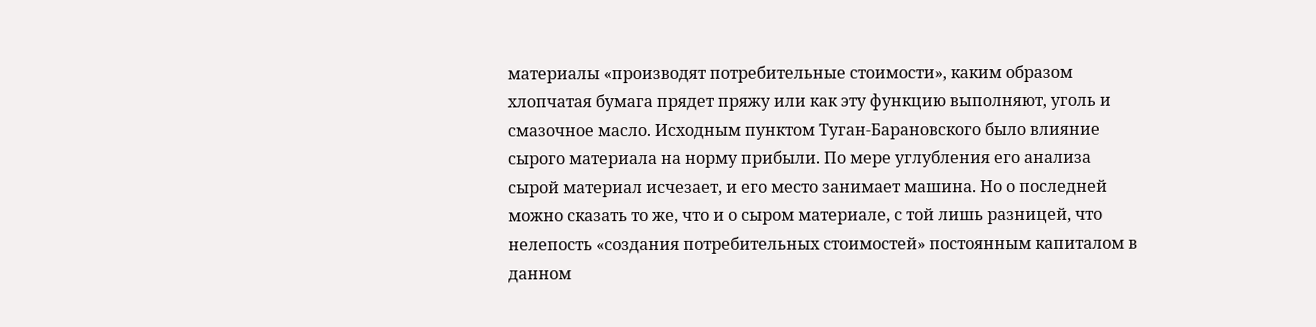материалы «производят потребительные стоимости», каким образом хлопчатая бумага прядет пряжу или как эту функцию выполняют, уголь и смазочное масло. Исходным пунктом Туган-Барановского было влияние сырого материала на норму прибыли. По мере углубления его анализа сырой материал исчезает, и его место занимает машина. Но о последней можно сказать то же, что и о сыром материале, с той лишь разницей, что нелепость «создания потребительных стоимостей» постоянным капиталом в данном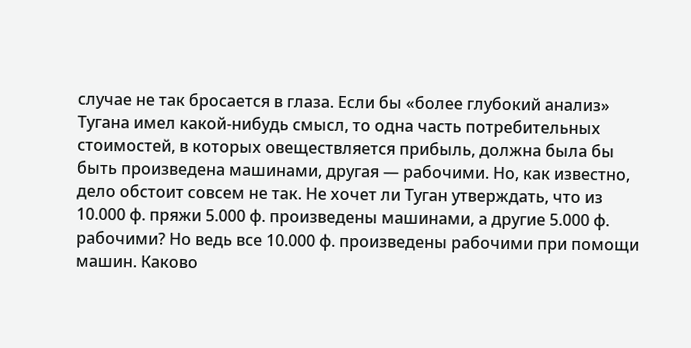случае не так бросается в глаза. Если бы «более глубокий анализ» Тугана имел какой-нибудь смысл, то одна часть потребительных стоимостей, в которых овеществляется прибыль, должна была бы быть произведена машинами, другая — рабочими. Но, как известно, дело обстоит совсем не так. Не хочет ли Туган утверждать, что из 10.000 ф. пряжи 5.000 ф. произведены машинами, а другие 5.000 ф. рабочими? Но ведь все 10.000 ф. произведены рабочими при помощи машин. Каково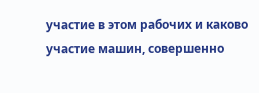участие в этом рабочих и каково участие машин, совершенно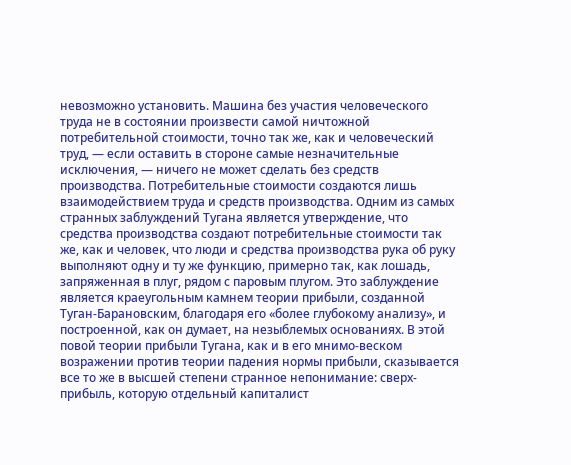невозможно установить. Машина без участия человеческого труда не в состоянии произвести самой ничтожной потребительной стоимости, точно так же, как и человеческий труд, — если оставить в стороне самые незначительные исключения, — ничего не может сделать без средств производства. Потребительные стоимости создаются лишь взаимодействием труда и средств производства. Одним из самых странных заблуждений Тугана является утверждение, что средства производства создают потребительные стоимости так же, как и человек, что люди и средства производства рука об руку выполняют одну и ту же функцию, примерно так, как лошадь, запряженная в плуг, рядом с паровым плугом. Это заблуждение является краеугольным камнем теории прибыли, созданной Туган-Барановским, благодаря его «более глубокому анализу», и построенной, как он думает, на незыблемых основаниях. В этой повой теории прибыли Тугана, как и в его мнимо-веском возражении против теории падения нормы прибыли, сказывается все то же в высшей степени странное непонимание: сверх-прибыль, которую отдельный капиталист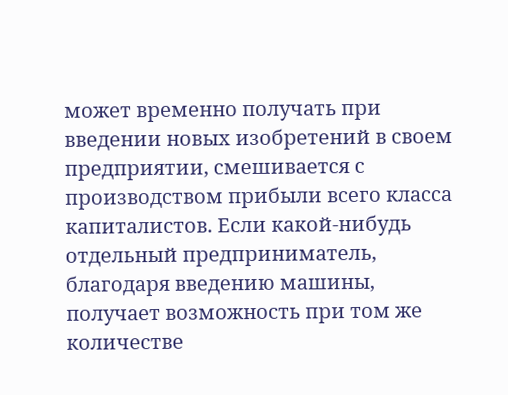может временно получать при введении новых изобретений в своем предприятии, смешивается с производством прибыли всего класса капиталистов. Если какой-нибудь отдельный предприниматель, благодаря введению машины, получает возможность при том же количестве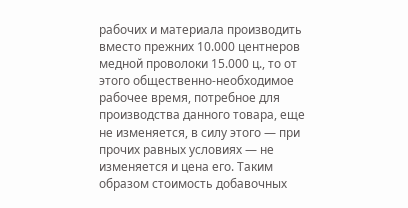рабочих и материала производить вместо прежних 10.000 центнеров медной проволоки 15.000 ц., то от этого общественно-необходимое рабочее время, потребное для производства данного товара, еще не изменяется, в силу этого — при прочих равных условиях — не изменяется и цена его. Таким образом стоимость добавочных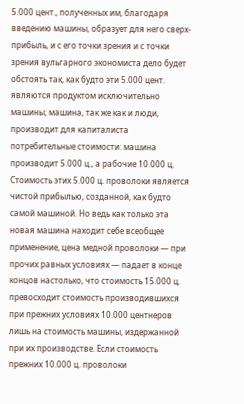5.000 цент., полученных им, благодаря введению машины, образует для него сверх-прибыль, и с его точки зрения и с точки зрения вульгарного экономиста дело будет обстоять так, как будто эти 5.000 цент. являются продуктом исключительно машины; машина, так же как и люди, производит для капиталиста потребительные стоимости: машина производит 5.000 ц., а рабочие 10.000 ц. Стоимость этих 5.000 ц. проволоки является чистой прибылью, созданной, как будто самой машиной. Но ведь как только эта новая машина находит себе всеобщее применение, цена медной проволоки — при прочих равных условиях — падает в конце концов настолько, что стоимость 15.000 ц. превосходит стоимость производившихся при прежних условиях 10.000 центнеров лишь на стоимость машины, издержанной при их производстве. Если стоимость прежних 10.000 ц. проволоки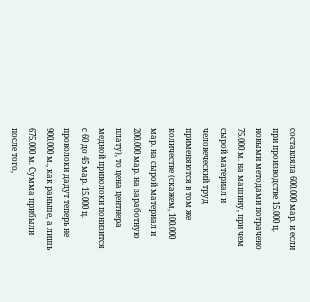составляла 600.000 мар. и если при производстве 15.000 ц. новыми методами потрачено 75.000 м. на машину, при чем сырой материал и человеческий труд применяются в том же количестве (скажем, 100.000 мар. на сырой материал и 200.000 мар. на заработную плату), то цена центнера медной приволоки понизится с 60 до 45 мар. 15.000 ц. проволоки дадут теперь не 900.000 м., как раньше, а лишь 675.000 м. Сумма прибыли после того,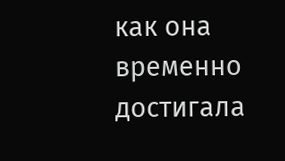как она временно достигала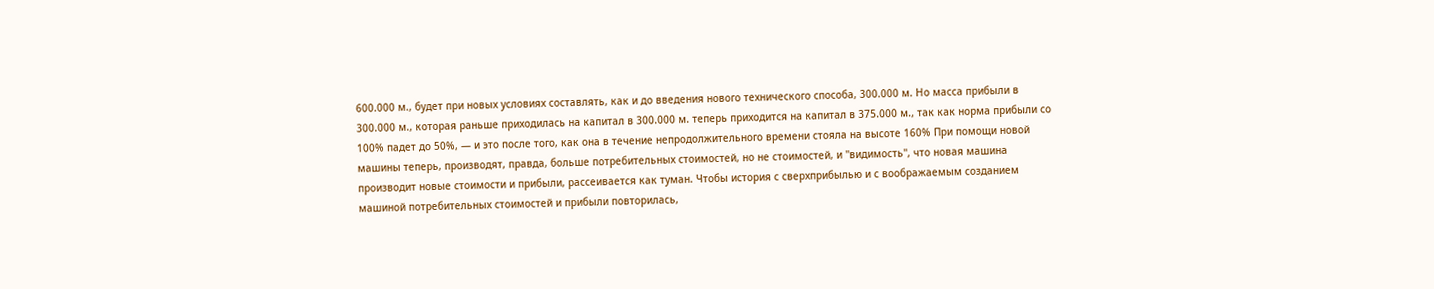600.000 м., будет при новых условиях составлять, как и до введения нового технического способа, 300.000 м. Но масса прибыли в 300.000 м., которая раньше приходилась на капитал в 300.000 м. теперь приходится на капитал в 375.000 м., так как норма прибыли со 100% падет до 50%, — и это после того, как она в течение непродолжительного времени стояла на высоте 160% При помощи новой машины теперь, производят, правда, больше потребительных стоимостей, но не стоимостей, и ''видимость'', что новая машина производит новые стоимости и прибыли, рассеивается как туман. Чтобы история с сверхприбылью и с воображаемым созданием машиной потребительных стоимостей и прибыли повторилась,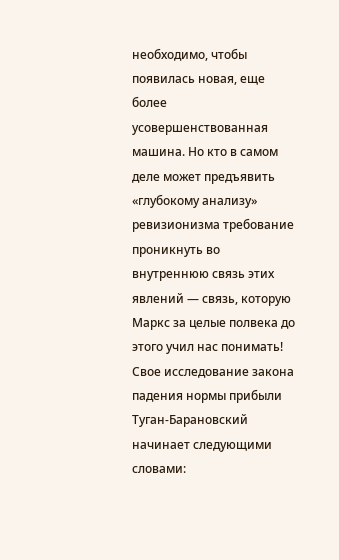необходимо, чтобы появилась новая, еще более усовершенствованная машина. Но кто в самом деле может предъявить «глубокому анализу» ревизионизма требование проникнуть во внутреннюю связь этих явлений — связь, которую Маркс за целые полвека до этого учил нас понимать! Свое исследование закона падения нормы прибыли Туган-Барановский начинает следующими словами: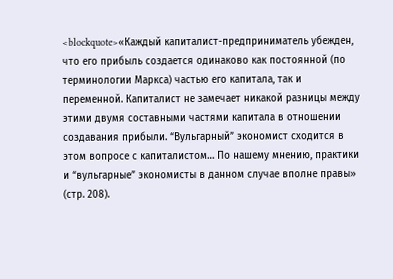<blockquote>«Каждый капиталист-предприниматель убежден, что его прибыль создается одинаково как постоянной (по терминологии Маркса) частью его капитала, так и переменной. Капиталист не замечает никакой разницы между этими двумя составными частями капитала в отношении создавания прибыли. “Вульгарный” экономист сходится в этом вопросе с капиталистом… По нашему мнению, практики и “вульгарные” экономисты в данном случае вполне правы» (стр. 208).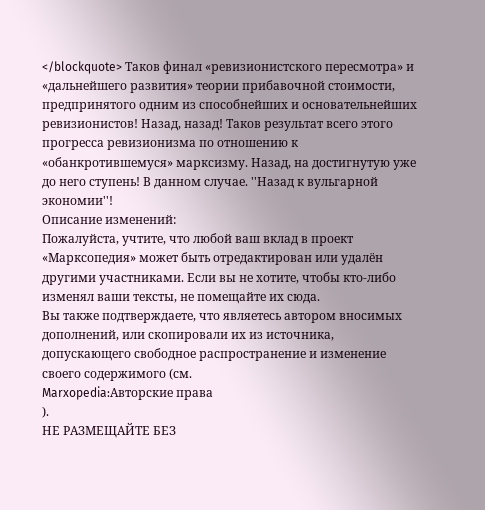</blockquote> Таков финал «ревизионистского пересмотра» и «дальнейшего развития» теории прибавочной стоимости, предпринятого одним из способнейших и основательнейших ревизионистов! Назад, назад! Таков результат всего этого прогресса ревизионизма по отношению к «обанкротившемуся» марксизму. Назад, на достигнутую уже до него ступень! В данном случае. ''Назад к вульгарной экономии''!
Описание изменений:
Пожалуйста, учтите, что любой ваш вклад в проект «Марксопедия» может быть отредактирован или удалён другими участниками. Если вы не хотите, чтобы кто-либо изменял ваши тексты, не помещайте их сюда.
Вы также подтверждаете, что являетесь автором вносимых дополнений, или скопировали их из источника, допускающего свободное распространение и изменение своего содержимого (см.
Marxopedia:Авторские права
).
НЕ РАЗМЕЩАЙТЕ БЕЗ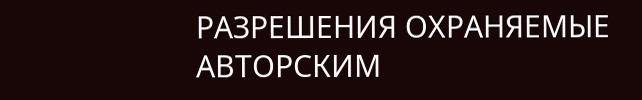РАЗРЕШЕНИЯ ОХРАНЯЕМЫЕ АВТОРСКИМ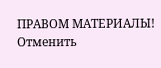ПРАВОМ МАТЕРИАЛЫ!
Отменить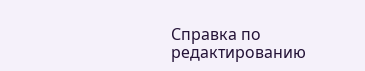Справка по редактированию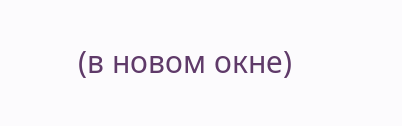(в новом окне)